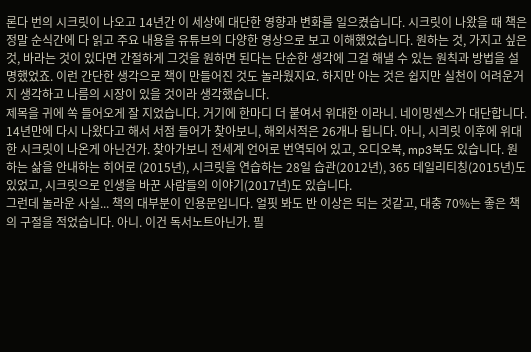론다 번의 시크릿이 나오고 14년간 이 세상에 대단한 영향과 변화를 일으켰습니다. 시크릿이 나왔을 때 책은 정말 순식간에 다 읽고 주요 내용을 유튜브의 다양한 영상으로 보고 이해했었습니다. 원하는 것, 가지고 싶은 것, 바라는 것이 있다면 간절하게 그것을 원하면 된다는 단순한 생각에 그걸 해낼 수 있는 원칙과 방법을 설명했었죠. 이런 간단한 생각으로 책이 만들어진 것도 놀라웠지요. 하지만 아는 것은 쉽지만 실천이 어려운거지 생각하고 나름의 시장이 있을 것이라 생각했습니다.
제목을 귀에 쏙 들어오게 잘 지었습니다. 거기에 한마디 더 붙여서 위대한 이라니. 네이밍센스가 대단합니다.
14년만에 다시 나왔다고 해서 서점 들어가 찾아보니, 해외서적은 26개나 됩니다. 아니, 시킈릿 이후에 위대한 시크릿이 나온게 아닌건가. 찾아가보니 전세계 언어로 번역되어 있고, 오디오북, mp3북도 있습니다. 원하는 삶을 안내하는 히어로 (2015년), 시크릿을 연습하는 28일 습관(2012년), 365 데일리티칭(2015년)도 있었고, 시크릿으로 인생을 바꾼 사람들의 이야기(2017년)도 있습니다.
그런데 놀라운 사실... 책의 대부분이 인용문입니다. 얼핏 봐도 반 이상은 되는 것같고, 대충 70%는 좋은 책의 구절을 적었습니다. 아니. 이건 독서노트아닌가. 필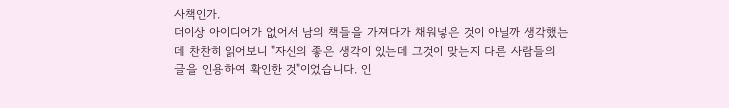사책인가.
더이상 아이디어가 없어서 남의 책들을 가져다가 채워넣은 것이 아닐까 생각했는데 찬찬히 읽어보니 "자신의 좋은 생각이 있는데 그것이 맞는지 다른 사람들의 글을 인용하여 확인한 것"이었습니다. 인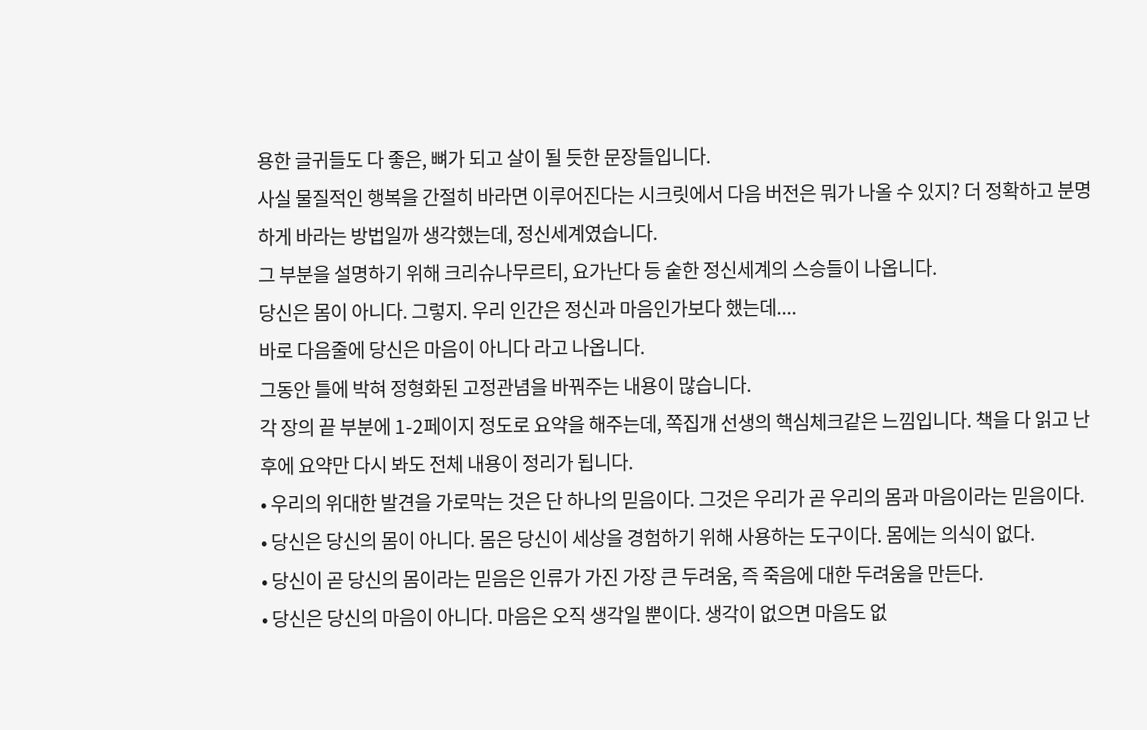용한 글귀들도 다 좋은, 뼈가 되고 살이 될 듯한 문장들입니다.
사실 물질적인 행복을 간절히 바라면 이루어진다는 시크릿에서 다음 버전은 뭐가 나올 수 있지? 더 정확하고 분명하게 바라는 방법일까 생각했는데, 정신세계였습니다.
그 부분을 설명하기 위해 크리슈나무르티, 요가난다 등 숱한 정신세계의 스승들이 나옵니다.
당신은 몸이 아니다. 그렇지. 우리 인간은 정신과 마음인가보다 했는데....
바로 다음줄에 당신은 마음이 아니다 라고 나옵니다.
그동안 틀에 박혀 정형화된 고정관념을 바꿔주는 내용이 많습니다.
각 장의 끝 부분에 1-2페이지 정도로 요약을 해주는데, 쪽집개 선생의 핵심체크같은 느낌입니다. 책을 다 읽고 난 후에 요약만 다시 봐도 전체 내용이 정리가 됩니다.
• 우리의 위대한 발견을 가로막는 것은 단 하나의 믿음이다. 그것은 우리가 곧 우리의 몸과 마음이라는 믿음이다.
• 당신은 당신의 몸이 아니다. 몸은 당신이 세상을 경험하기 위해 사용하는 도구이다. 몸에는 의식이 없다.
• 당신이 곧 당신의 몸이라는 믿음은 인류가 가진 가장 큰 두려움, 즉 죽음에 대한 두려움을 만든다.
• 당신은 당신의 마음이 아니다. 마음은 오직 생각일 뿐이다. 생각이 없으면 마음도 없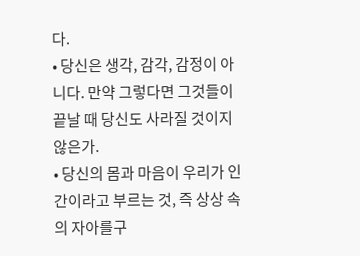다.
• 당신은 생각, 감각, 감정이 아니다. 만약 그렇다면 그것들이 끝날 때 당신도 사라질 것이지 않은가.
• 당신의 몸과 마음이 우리가 인간이라고 부르는 것, 즉 상상 속의 자아를구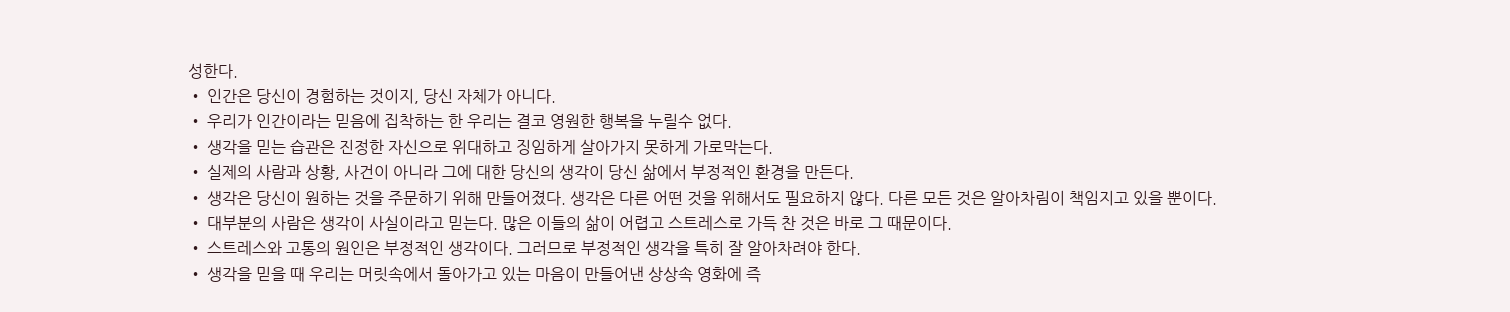성한다.
• 인간은 당신이 경험하는 것이지, 당신 자체가 아니다.
• 우리가 인간이라는 믿음에 집착하는 한 우리는 결코 영원한 행복을 누릴수 없다.
• 생각을 믿는 습관은 진정한 자신으로 위대하고 징임하게 살아가지 못하게 가로막는다.
• 실제의 사람과 상황, 사건이 아니라 그에 대한 당신의 생각이 당신 삶에서 부정적인 환경을 만든다.
• 생각은 당신이 원하는 것을 주문하기 위해 만들어졌다. 생각은 다른 어떤 것을 위해서도 필요하지 않다. 다른 모든 것은 알아차림이 책임지고 있을 뿐이다.
• 대부분의 사람은 생각이 사실이라고 믿는다. 많은 이들의 삶이 어렵고 스트레스로 가득 찬 것은 바로 그 때문이다.
• 스트레스와 고통의 원인은 부정적인 생각이다. 그러므로 부정적인 생각을 특히 잘 알아차려야 한다.
• 생각을 믿을 때 우리는 머릿속에서 돌아가고 있는 마음이 만들어낸 상상속 영화에 즉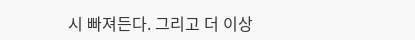시 빠져든다. 그리고 더 이상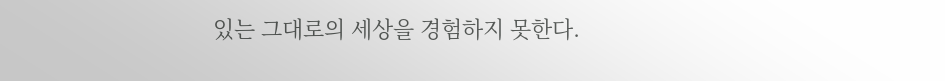있는 그대로의 세상을 경험하지 못한다.